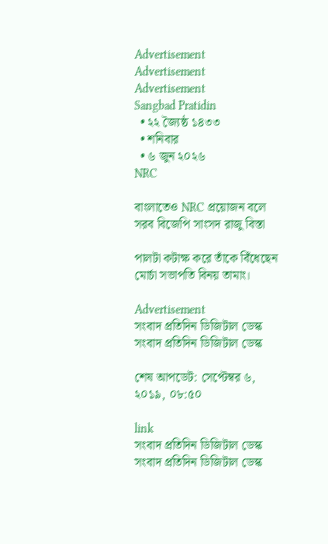Advertisement
Advertisement
Advertisement
Sangbad Pratidin
  • ২২ জ্যৈষ্ঠ ১৪৩৩
  • শনিবার
  • ৬ জুন ২০২৬
NRC

বাংলাতেও NRC প্রয়োজন বলে সরব বিজেপি সাংসদ রাজু বিস্তা

পালটা কটাক্ষ করে তাঁকে বিঁধেছেন মোর্চা সভাপতি বিনয় তামাং।

Advertisement
সংবাদ প্রতিদিন ডিজিটাল ডেস্ক
সংবাদ প্রতিদিন ডিজিটাল ডেস্ক

শেষ আপডেট: সেপ্টেম্বর ৬, ২০১৯, ০৮:৫০

link
সংবাদ প্রতিদিন ডিজিটাল ডেস্ক
সংবাদ প্রতিদিন ডিজিটাল ডেস্ক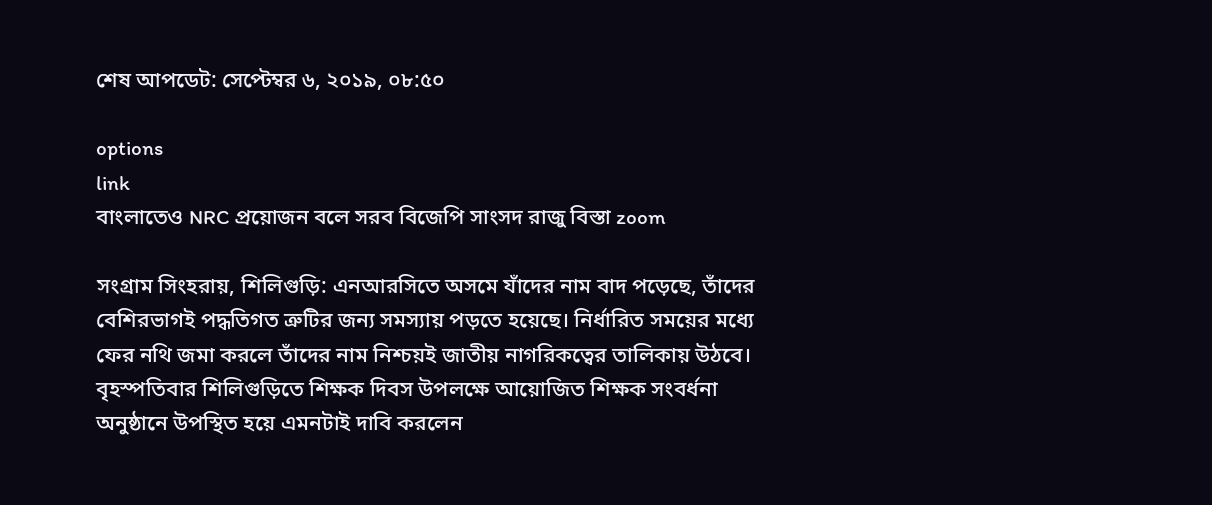শেষ আপডেট: সেপ্টেম্বর ৬, ২০১৯, ০৮:৫০

options
link
বাংলাতেও NRC প্রয়োজন বলে সরব বিজেপি সাংসদ রাজু বিস্তা zoom

সংগ্রাম সিংহরায়, শিলিগুড়ি: এনআরসিতে অসমে যাঁদের নাম বাদ পড়েছে, তাঁদের বেশিরভাগই পদ্ধতিগত ত্রুটির জন্য সমস্যায় পড়তে হয়েছে। নির্ধারিত সময়ের মধ্যে ফের নথি জমা করলে তাঁদের নাম নিশ্চয়ই জাতীয় নাগরিকত্বের তালিকায় উঠবে। বৃহস্পতিবার শিলিগুড়িতে শিক্ষক দিবস উপলক্ষে আয়োজিত শিক্ষক সংবর্ধনা অনুষ্ঠানে উপস্থিত হয়ে এমনটাই দাবি করলেন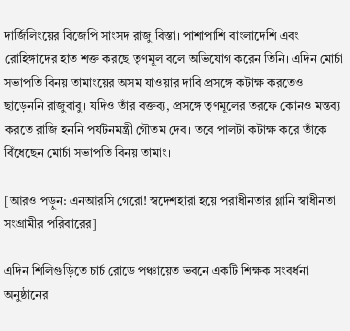দার্জিলিংয়ের বিজেপি সাংসদ রাজু বিস্তা। পাশাপাশি বাংলাদেশি এবং রোহিঙ্গাদের হাত শক্ত করছে তৃণমূল বলে অভিযোগ করেন তিনি। এদিন মোর্চা সভাপতি বিনয় তামাংয়ের অসম যাওয়ার দাবি প্রসঙ্গে কটাক্ষ করতেও ছাড়েননি রাজুবাবু। যদিও তাঁর বক্তব্য, প্রসঙ্গে তৃণমূলের তরফে কোনও মন্তব্য করতে রাজি হননি পর্যটনমন্ত্রী গৌতম দেব। তবে পালটা কটাক্ষ করে তাঁকে বিঁধেছেন মোর্চা সভাপতি বিনয় তামাং।

[আরও পড়ুন: এনআরসি গেরো! স্বদেশহারা হয়ে পরাধীনতার গ্লানি স্বাধীনতা সংগ্রামীর পরিবারের]

এদিন শিলিগুড়িতে চার্চ রোডে পঞ্চায়েত ভবনে একটি শিক্ষক সংবর্ধনা অনুষ্ঠানের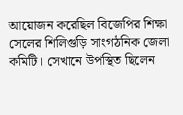আয়োজন করেছিল বিজেপির শিক্ষা সেলের শিলিগুড়ি সাংগঠনিক জেলা কমিটি। সেখানে উপস্থিত ছিলেন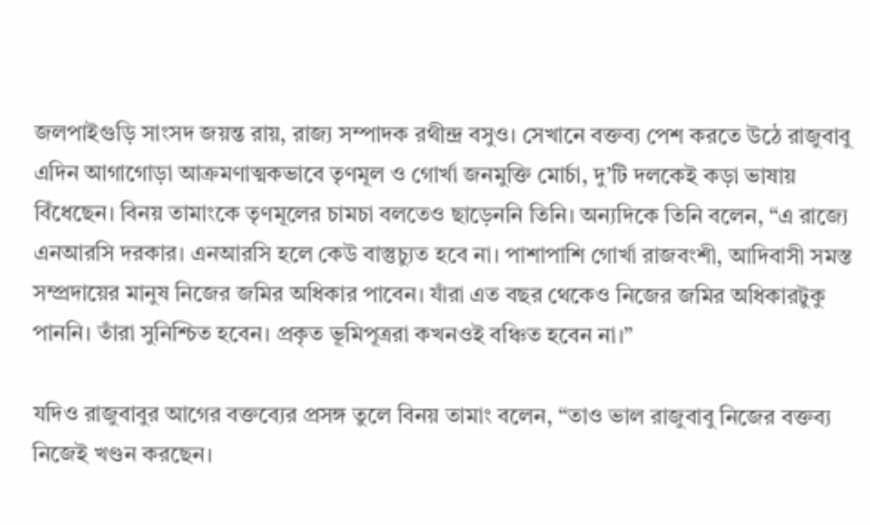জলপাইগুড়ি সাংসদ জয়ন্ত রায়, রাজ্য সম্পাদক রথীন্দ্র বসুও। সেখানে বক্তব্য পেশ করতে উঠে রাজুবাবু এদিন আগাগোড়া আক্রমণাত্মকভাবে তৃণমূল ও গোর্খা জনমুক্তি মোর্চা, দু’টি দলকেই কড়া ভাষায় বিঁধেছেন। বিনয় তামাংকে তৃণমূলের চামচা বলতেও ছাড়েননি তিনি। অন্যদিকে তিনি বলেন, “এ রাজ্যে এনআরসি দরকার। এনআরসি হলে কেউ বাস্তুচ্যুত হবে না। পাশাপাশি গোর্খা রাজবংশী, আদিবাসী সমস্ত সম্প্রদায়ের মানুষ নিজের জমির অধিকার পাবেন। যাঁরা এত বছর থেকেও নিজের জমির অধিকারটুকু পাননি। তাঁরা সুনিশ্চিত হবেন। প্রকৃত ভূমিপূত্ররা কখনওই বঞ্চিত হবেন না।”

যদিও রাজুবাবুর আগের বক্তব্যের প্রসঙ্গ তুলে বিনয় তামাং বলেন, “তাও ভাল রাজুবাবু নিজের বক্তব্য নিজেই খণ্ডন করছেন।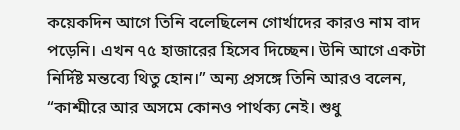কয়েকদিন আগে তিনি বলেছিলেন গোর্খাদের কারও নাম বাদ পড়েনি। এখন ৭৫ হাজারের হিসেব দিচ্ছেন। উনি আগে একটা নির্দিষ্ট মন্তব্যে থিতু হোন।” অন্য প্রসঙ্গে তিনি আরও বলেন, “কাশ্মীরে আর অসমে কোনও পার্থক্য নেই। শুধু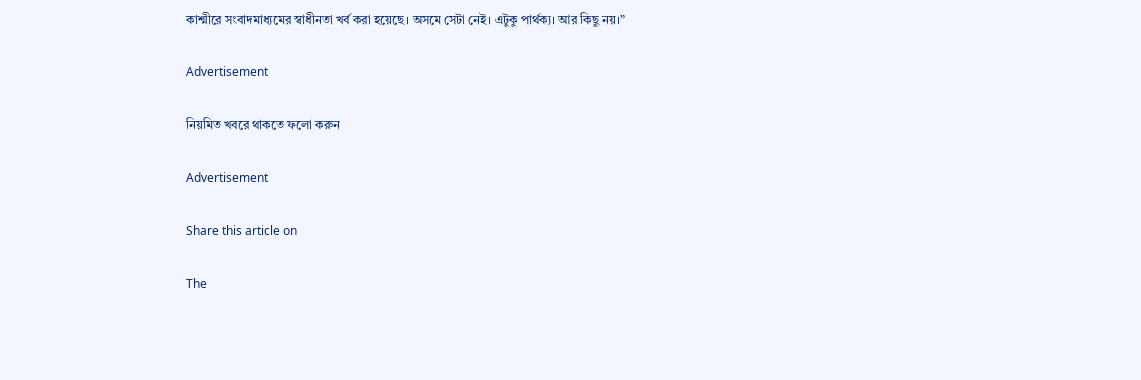কাশ্মীরে সংবাদমাধ্যমের স্বাধীনতা খর্ব করা হয়েছে। অসমে সেটা নেই। এটুকু পার্থক্য। আর কিছু নয়।”

Advertisement

নিয়মিত খবরে থাকতে ফলো করুন

Advertisement

Share this article on

The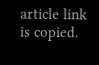article link is copied.